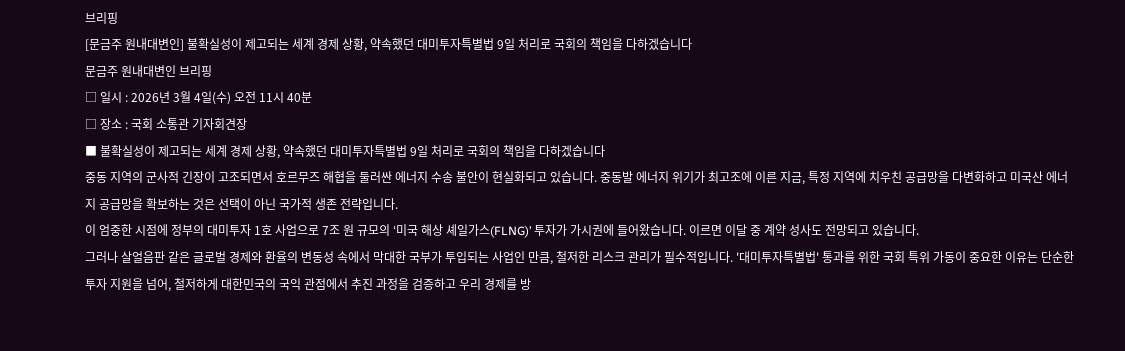브리핑
[문금주 원내대변인] 불확실성이 제고되는 세계 경제 상황, 약속했던 대미투자특별법 9일 처리로 국회의 책임을 다하겠습니다
문금주 원내대변인 브리핑
□ 일시 : 2026년 3월 4일(수) 오전 11시 40분
□ 장소 : 국회 소통관 기자회견장
■ 불확실성이 제고되는 세계 경제 상황, 약속했던 대미투자특별법 9일 처리로 국회의 책임을 다하겠습니다
중동 지역의 군사적 긴장이 고조되면서 호르무즈 해협을 둘러싼 에너지 수송 불안이 현실화되고 있습니다. 중동발 에너지 위기가 최고조에 이른 지금, 특정 지역에 치우친 공급망을 다변화하고 미국산 에너지 공급망을 확보하는 것은 선택이 아닌 국가적 생존 전략입니다.
이 엄중한 시점에 정부의 대미투자 1호 사업으로 7조 원 규모의 ‘미국 해상 셰일가스(FLNG)’ 투자가 가시권에 들어왔습니다. 이르면 이달 중 계약 성사도 전망되고 있습니다.
그러나 살얼음판 같은 글로벌 경제와 환율의 변동성 속에서 막대한 국부가 투입되는 사업인 만큼, 철저한 리스크 관리가 필수적입니다. '대미투자특별법' 통과를 위한 국회 특위 가동이 중요한 이유는 단순한 투자 지원을 넘어, 철저하게 대한민국의 국익 관점에서 추진 과정을 검증하고 우리 경제를 방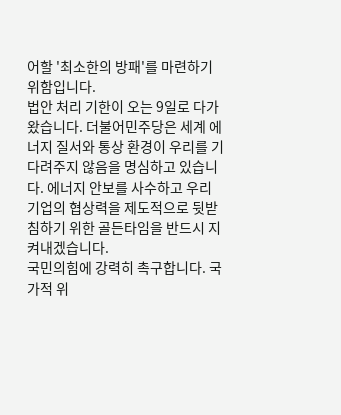어할 '최소한의 방패'를 마련하기 위함입니다.
법안 처리 기한이 오는 9일로 다가왔습니다. 더불어민주당은 세계 에너지 질서와 통상 환경이 우리를 기다려주지 않음을 명심하고 있습니다. 에너지 안보를 사수하고 우리 기업의 협상력을 제도적으로 뒷받침하기 위한 골든타임을 반드시 지켜내겠습니다.
국민의힘에 강력히 촉구합니다. 국가적 위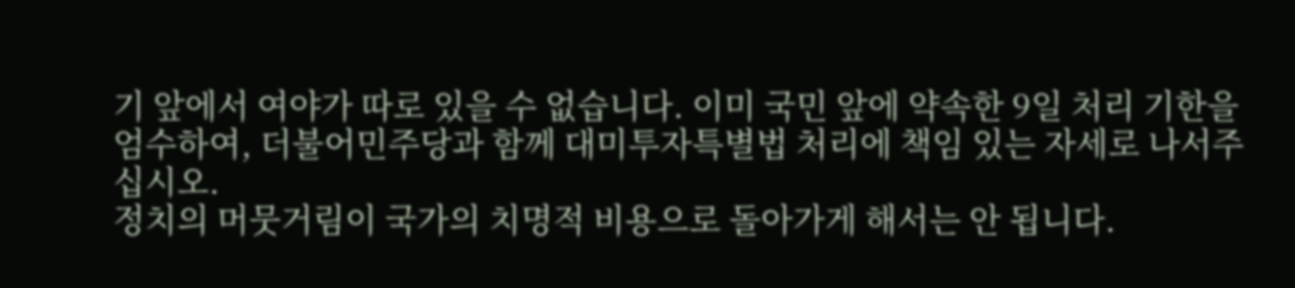기 앞에서 여야가 따로 있을 수 없습니다. 이미 국민 앞에 약속한 9일 처리 기한을 엄수하여, 더불어민주당과 함께 대미투자특별법 처리에 책임 있는 자세로 나서주십시오.
정치의 머뭇거림이 국가의 치명적 비용으로 돌아가게 해서는 안 됩니다.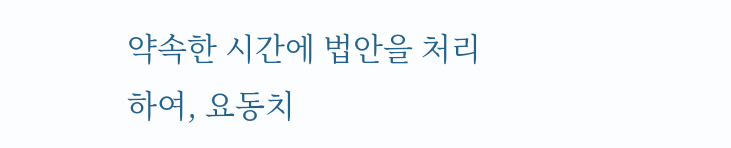약속한 시간에 법안을 처리하여, 요동치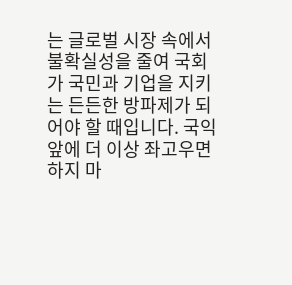는 글로벌 시장 속에서 불확실성을 줄여 국회가 국민과 기업을 지키는 든든한 방파제가 되어야 할 때입니다. 국익 앞에 더 이상 좌고우면하지 마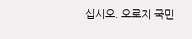십시오. 오로지 국민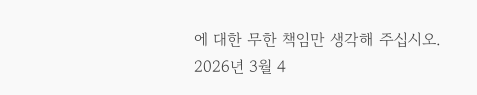에 대한 무한 책임만 생각해 주십시오.
2026년 3월 4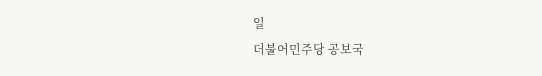일
더불어민주당 공보국